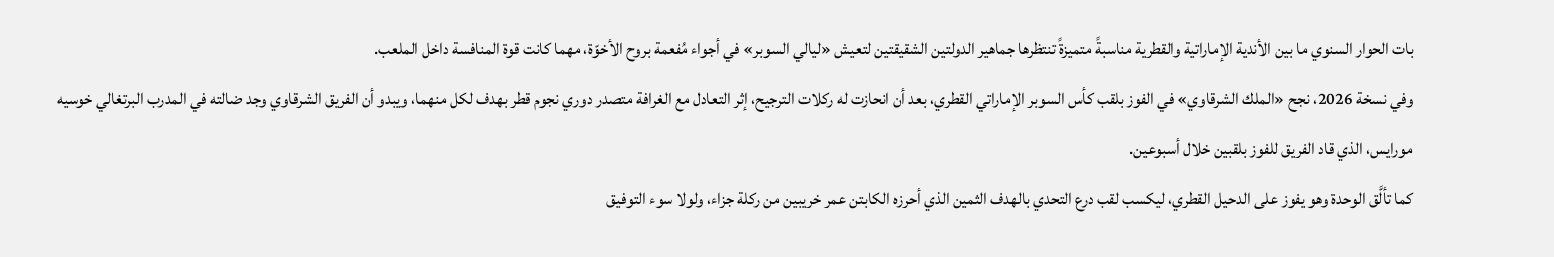بات الحوار السنوي ما بين الأندية الإماراتية والقطرية مناسبةً متميزةً تنتظرها جماهير الدولتين الشقيقتين لتعيش «ليالي السوبر» في أجواء مُفعمة بروح الأخوّة، مهما كانت قوة المنافسة داخل الملعب.
وفي نسخة 2026، نجح «الملك الشرقاوي» في الفوز بلقب كأس السوبر الإماراتي القطري، بعد أن انحازت له ركلات الترجيح، إثر التعادل مع الغرافة متصدر دوري نجوم قطر بهدف لكل منهما، ويبدو أن الفريق الشرقاوي وجد ضالته في المدرب البرتغالي خوسيه مورايس، الذي قاد الفريق للفوز بلقبين خلال أسبوعين.
كما تألَّق الوحدة وهو يفوز على الدحيل القطري، ليكسب لقب درع التحدي بالهدف الثمين الذي أحرزه الكابتن عمر خريبين من ركلة جزاء، ولولا سوء التوفيق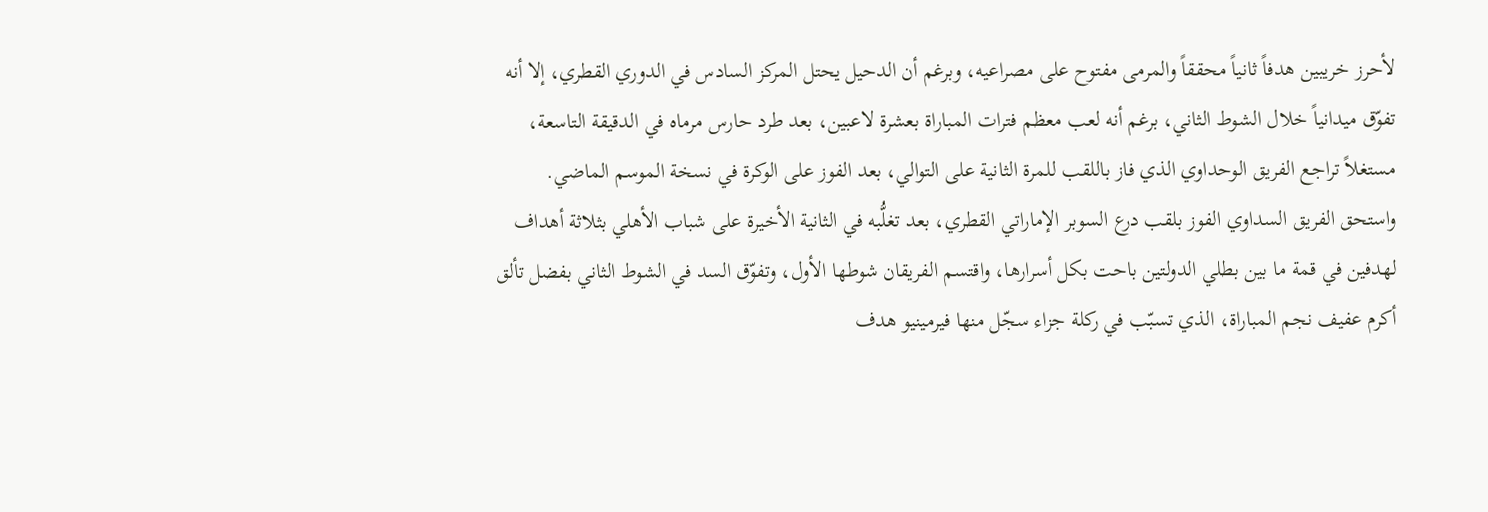لأحرز خريبين هدفاً ثانياً محققاً والمرمى مفتوح على مصراعيه، وبرغم أن الدحيل يحتل المركز السادس في الدوري القطري، إلا أنه تفوّق ميدانياً خلال الشوط الثاني، برغم أنه لعب معظم فترات المباراة بعشرة لاعبين، بعد طرد حارس مرماه في الدقيقة التاسعة، مستغلاً تراجع الفريق الوحداوي الذي فاز باللقب للمرة الثانية على التوالي، بعد الفوز على الوكرة في نسخة الموسم الماضي.
واستحق الفريق السداوي الفوز بلقب درع السوبر الإماراتي القطري، بعد تغلُّبه في الثانية الأخيرة على شباب الأهلي بثلاثة أهداف لهدفين في قمة ما بين بطلي الدولتين باحت بكل أسرارها، واقتسم الفريقان شوطها الأول، وتفوّق السد في الشوط الثاني بفضل تألق أكرم عفيف نجم المباراة، الذي تسبّب في ركلة جزاء سجّل منها فيرمينيو هدف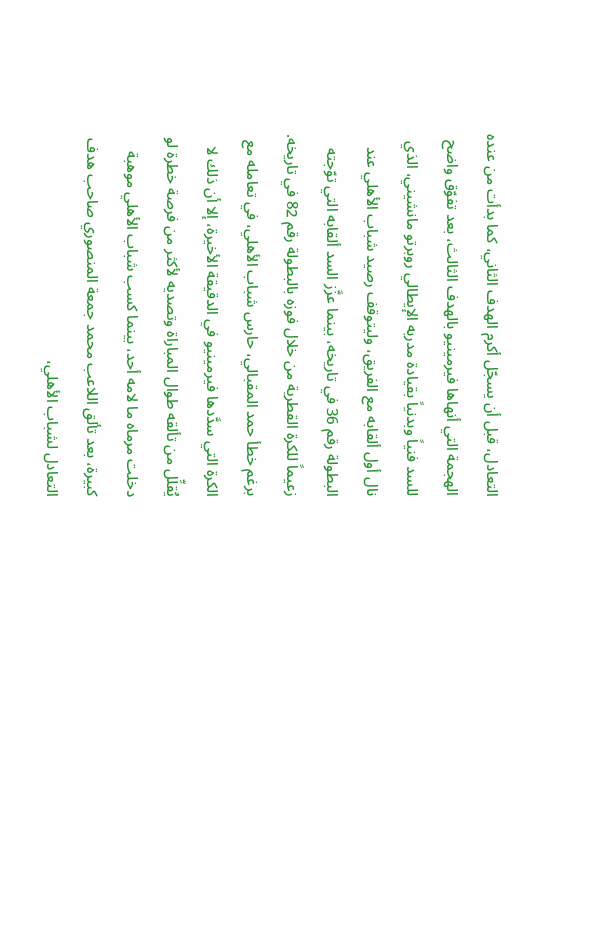التعادل، قبل أن يسجّل أكرم الهدف الثاني، كما بدأت من عنده الهجمة التي أنهاها فيرمينيو بالهدف الثالث، بعد تفوّق واضح للسد فنياً وبدنياً بقيادة مدربه الإيطالي روبرتو مانشيني، الذي نال أول ألقابه مع الفريق، وليتوقف رصيد شباب الأهلي عند البطولة رقم 36 في تاريخه، بينما عزَّز السد ألقابه التي توّجته زعيماً للكرة القطرية من خلال فوزه بالبطولة رقم 82 في تاريخه.
برغم خطأ حمد المقبالي، حارس شباب الأهلي، في تعامله مع الكرة التي سدَّدها فيرمينيو في الدقيقة الأخيرة، إلا أن ذلك لا يُقلِّل من تألقه طوال المباراة وتصديه لأكثر من فرصة خطرة لو دخلت مرماه ما لامه أحد، بينما كسب شباب الأهلي موهبة كبيرة، بعد تألق اللاعب محمد جمعة المنصوري صاحب هدف التعادل لشباب الأهلي،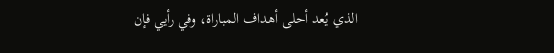الذي يُعد أحلى أهداف المباراة، وفي رأيي فإن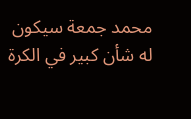محمد جمعة سيكون له شأن كبير في الكرة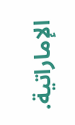الإماراتية.